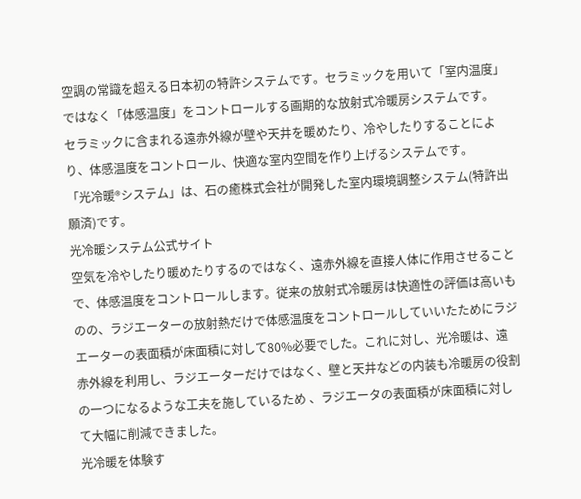空調の常識を超える日本初の特許システムです。セラミックを用いて「室内温度」ではなく「体感温度」をコントロールする画期的な放射式冷暖房システムです。
セラミックに含まれる遠赤外線が壁や天井を暖めたり、冷やしたりすることにより、体感温度をコントロール、快適な室内空間を作り上げるシステムです。
「光冷暖®システム」は、石の癒株式会社が開発した室内環境調整システム(特許出願済)です。
光冷暖システム公式サイト
空気を冷やしたり暖めたりするのではなく、遠赤外線を直接人体に作用させることで、体感温度をコントロールします。従来の放射式冷暖房は快適性の評価は高いものの、ラジエーターの放射熱だけで体感温度をコントロールしていいたためにラジエーターの表面積が床面積に対して80%必要でした。これに対し、光冷暖は、遠赤外線を利用し、ラジエーターだけではなく、壁と天井などの内装も冷暖房の役割の一つになるような工夫を施しているため 、ラジエータの表面積が床面積に対して大幅に削減できました。
光冷暖を体験す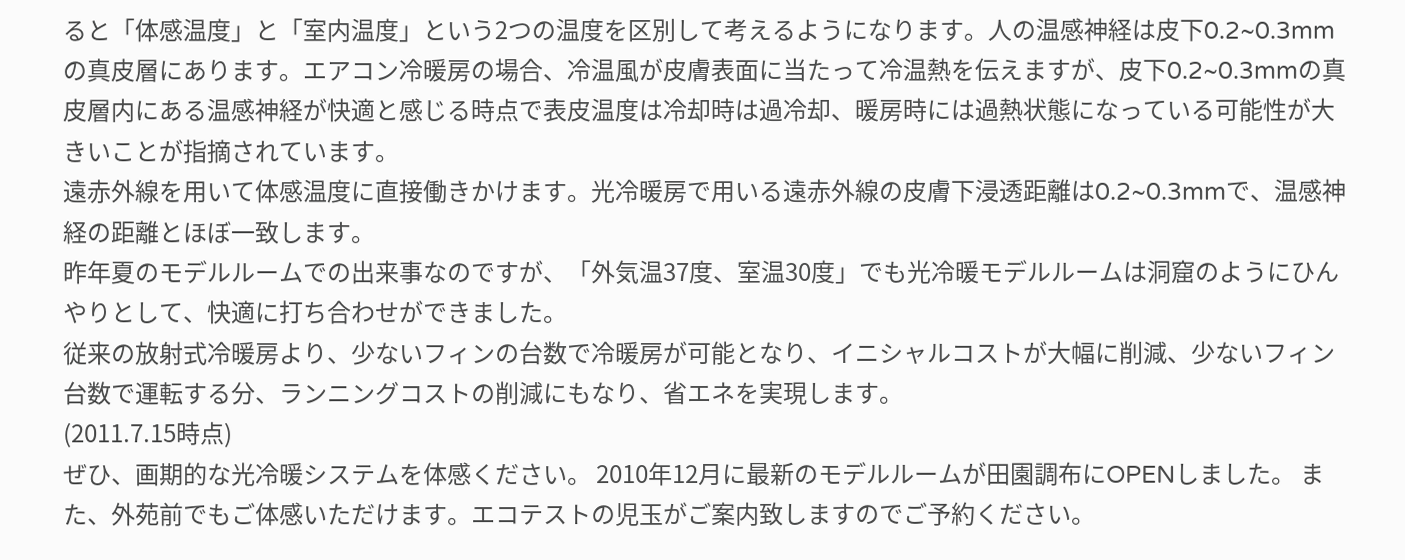ると「体感温度」と「室内温度」という2つの温度を区別して考えるようになります。人の温感神経は皮下0.2~0.3mmの真皮層にあります。エアコン冷暖房の場合、冷温風が皮膚表面に当たって冷温熱を伝えますが、皮下0.2~0.3mmの真皮層内にある温感神経が快適と感じる時点で表皮温度は冷却時は過冷却、暖房時には過熱状態になっている可能性が大きいことが指摘されています。
遠赤外線を用いて体感温度に直接働きかけます。光冷暖房で用いる遠赤外線の皮膚下浸透距離は0.2~0.3mmで、温感神経の距離とほぼ一致します。
昨年夏のモデルルームでの出来事なのですが、「外気温37度、室温30度」でも光冷暖モデルルームは洞窟のようにひんやりとして、快適に打ち合わせができました。
従来の放射式冷暖房より、少ないフィンの台数で冷暖房が可能となり、イニシャルコストが大幅に削減、少ないフィン台数で運転する分、ランニングコストの削減にもなり、省エネを実現します。
(2011.7.15時点)
ぜひ、画期的な光冷暖システムを体感ください。 2010年12月に最新のモデルルームが田園調布にOPENしました。 また、外苑前でもご体感いただけます。エコテストの児玉がご案内致しますのでご予約ください。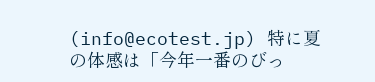(info@ecotest.jp) 特に夏の体感は「今年一番のびっ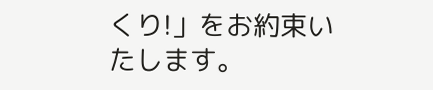くり!」をお約束いたします。